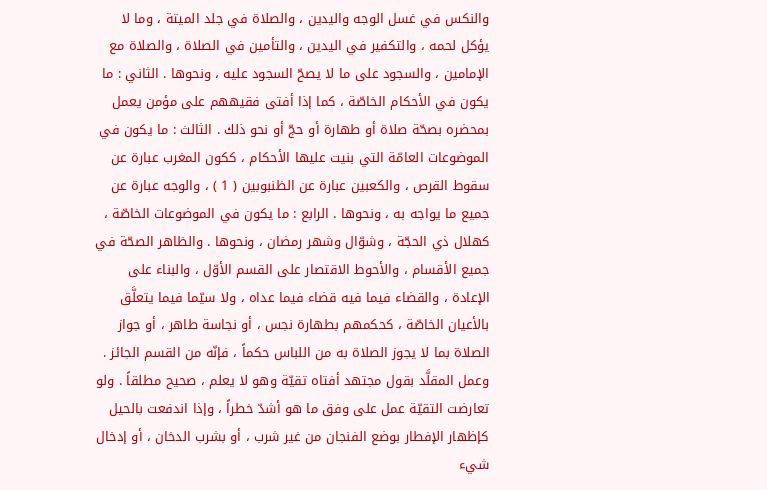والنكس في غسل الوجه واليدين ، والصلاة في جلد الميتة ، وما لا يؤكل لحمه ، والتكفير في اليدين ، والتأمين في الصلاة ، والصلاة مع الإمامين ، والسجود على ما لا يصحّ السجود عليه ، ونحوها . الثاني : ما يكون في الأحكام الخاصّة ، كما إذا أفتى فقيههم على مؤمن يعمل بمحضره بصحّة صلاة أو طهارة أو حجّ أو نحو ذلك . الثالث : ما يكون في الموضوعات العامّة التي بنيت عليها الأحكام ، ككون المغرب عبارة عن سقوط القرص ، والكعبين عبارة عن الظنبوبين ( 1 ) ، والوجه عبارة عن جميع ما يواجه به ، ونحوها . الرابع : ما يكون في الموضوعات الخاصّة ، كهلال ذي الحجّة ، وشوّال وشهر رمضان ، ونحوها . والظاهر الصحّة في جميع الأقسام ، والأحوط الاقتصار على القسم الأوّل ، والبناء على الإعادة ، والقضاء فيما فيه قضاء فيما عداه ، ولا سيّما فيما يتعلَّق بالأعيان الخاصّة ، كحكمهم بطهارة نجس ، أو نجاسة طاهر ، أو جواز الصلاة بما لا يجوز الصلاة به من اللباس حكماً ، فإنّه من القسم الجائز . وعمل المقلَّد بقول مجتهد أفتاه تقيّة وهو لا يعلم ، صحيح مطلقاً . ولو تعارضت التقيّة عمل على وفق ما هو أشدّ خطراً ، وإذا اندفعت بالحيل كإظهار الإفطار بوضع الفنجان من غير شرب ، أو بشرب الدخان ، أو إدخال شيء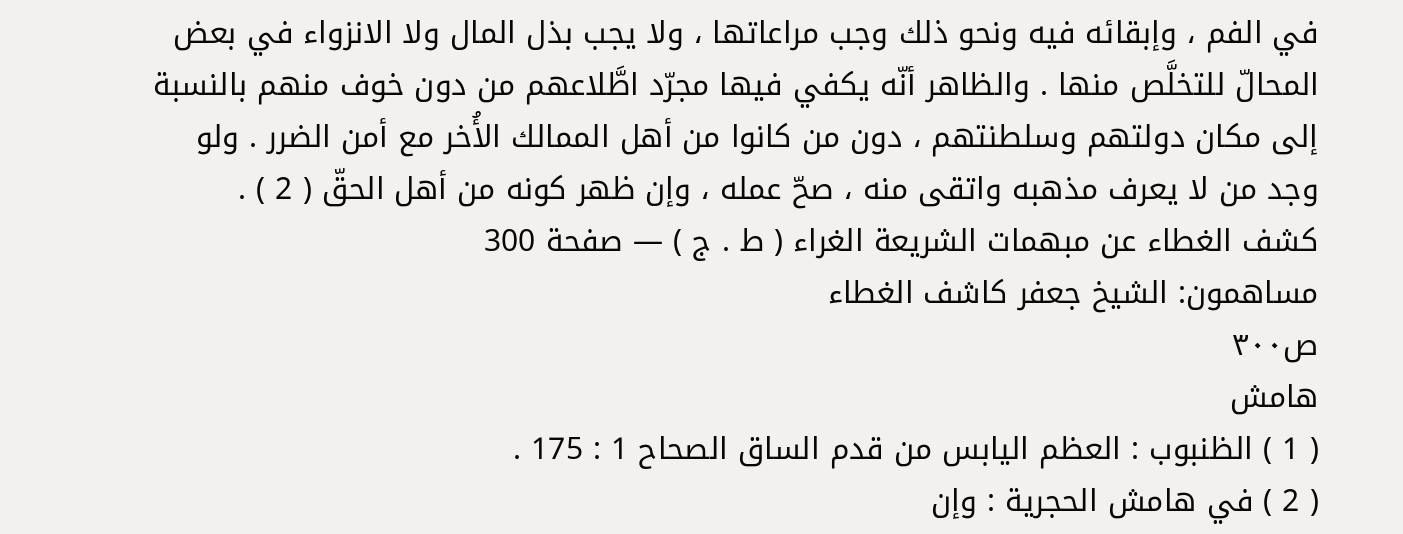في الفم ، وإبقائه فيه ونحو ذلك وجب مراعاتها ، ولا يجب بذل المال ولا الانزواء في بعض المحالّ للتخلَّص منها . والظاهر أنّه يكفي فيها مجرّد اطَّلاعهم من دون خوف منهم بالنسبة إلى مكان دولتهم وسلطنتهم ، دون من كانوا من أهل الممالك الأُخر مع أمن الضرر . ولو وجد من لا يعرف مذهبه واتقى منه ، صحّ عمله ، وإن ظهر كونه من أهل الحقّ ( 2 ) .
كشف الغطاء عن مبهمات الشريعة الغراء ( ط . ج ) — صفحة 300
مساهمون: الشيخ جعفر كاشف الغطاء
ص٣٠٠
هامش
( 1 ) الظنبوب : العظم اليابس من قدم الساق الصحاح 1 : 175 .
( 2 ) في هامش الحجرية : وإن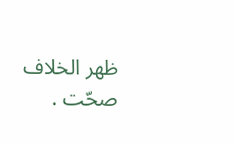ظهر الخلاف صحّت .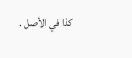كذا في الأصل .